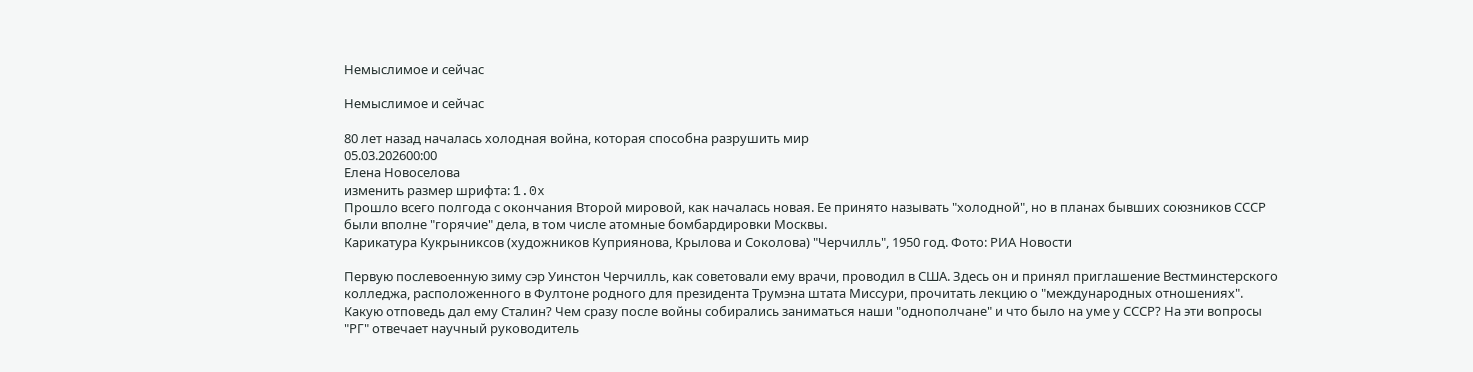Немыслимое и сейчас

Немыслимое и сейчас

80 лет назад началась холодная война, которая способна разрушить мир
05.03.202600:00
Елена Новоселова
изменить размер шрифта: 1.0x
Прошло всего полгода с окончания Второй мировой, как началась новая. Ее принято называть "холодной", но в планах бывших союзников СССР были вполне "горячие" дела, в том числе атомные бомбардировки Москвы.
Карикатура Кукрыниксов (художников Куприянова, Крылова и Соколова) "Черчилль", 1950 год. Фото: РИА Новости

Первую послевоенную зиму сэр Уинстон Черчилль, как советовали ему врачи, проводил в США. Здесь он и принял приглашение Вестминстерского колледжа, расположенного в Фултоне родного для президента Трумэна штата Миссури, прочитать лекцию о "международных отношениях". Какую отповедь дал ему Сталин? Чем сразу после войны собирались заниматься наши "однополчане" и что было на уме у СССР? На эти вопросы "РГ" отвечает научный руководитель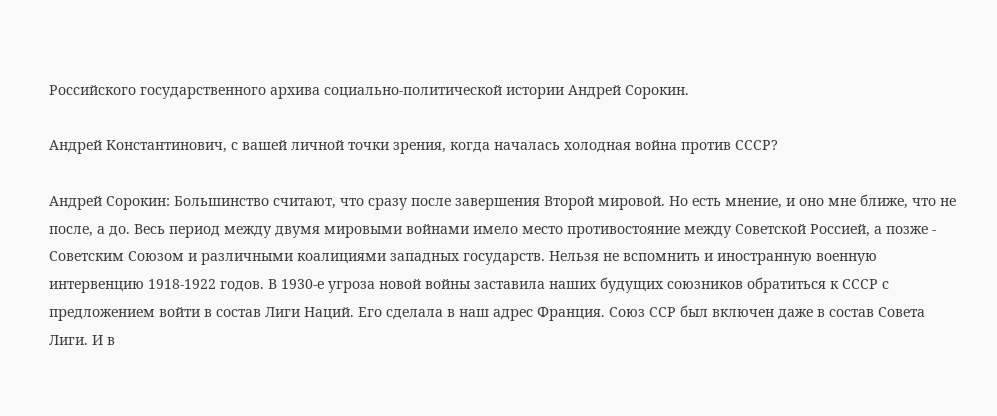Российского государственного архива социально-политической истории Андрей Сорокин.

Андрей Константинович, с вашей личной точки зрения, когда началась холодная война против СССР?

Андрей Сорокин: Большинство считают, что сразу после завершения Второй мировой. Но есть мнение, и оно мне ближе, что не после, а до. Весь период между двумя мировыми войнами имело место противостояние между Советской Россией, а позже - Советским Союзом и различными коалициями западных государств. Нельзя не вспомнить и иностранную военную интервенцию 1918-1922 годов. В 1930-е угроза новой войны заставила наших будущих союзников обратиться к СССР с предложением войти в состав Лиги Наций. Его сделала в наш адрес Франция. Союз ССР был включен даже в состав Совета Лиги. И в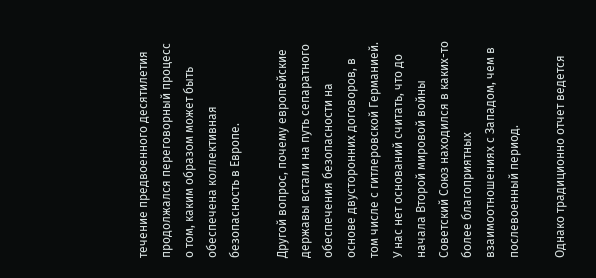течение предвоенного десятилетия продолжался переговорный процесс о том, каким образом может быть обеспечена коллективная безопасность в Европе.

Другой вопрос, почему европейские державы встали на путь сепаратного обеспечения безопасности на основе двусторонних договоров, в том числе с гитлеровской Германией. У нас нет оснований считать, что до начала Второй мировой войны Советский Союз находился в каких-то более благоприятных взаимоотношениях с Западом, чем в послевоенный период.

Однако традиционно отчет ведется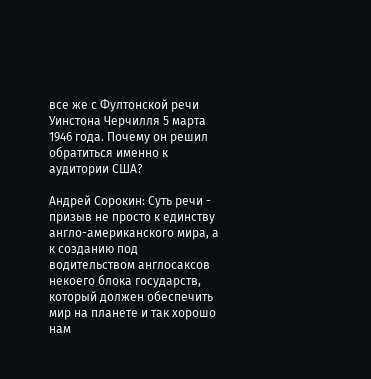все же с Фултонской речи Уинстона Черчилля 5 марта 1946 года. Почему он решил обратиться именно к аудитории США?

Андрей Сорокин: Суть речи - призыв не просто к единству англо-американского мира, а к созданию под водительством англосаксов некоего блока государств, который должен обеспечить мир на планете и так хорошо нам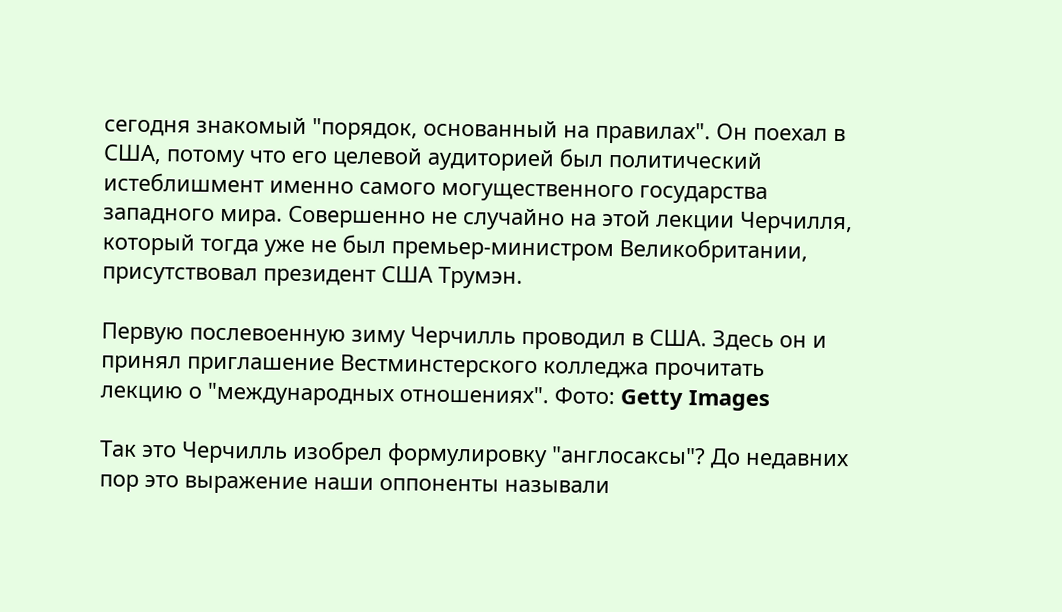сегодня знакомый "порядок, основанный на правилах". Он поехал в США, потому что его целевой аудиторией был политический истеблишмент именно самого могущественного государства западного мира. Совершенно не случайно на этой лекции Черчилля, который тогда уже не был премьер-министром Великобритании, присутствовал президент США Трумэн.

Первую послевоенную зиму Черчилль проводил в США. Здесь он и принял приглашение Вестминстерского колледжа прочитать лекцию о "международных отношениях". Фото: Getty Images

Так это Черчилль изобрел формулировку "англосаксы"? До недавних пор это выражение наши оппоненты называли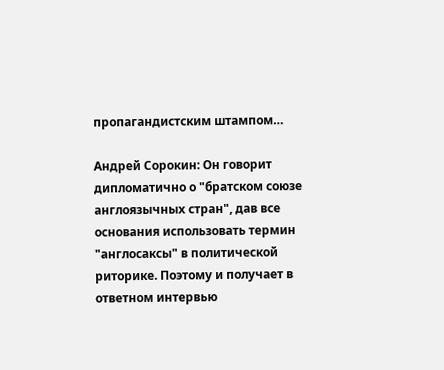пропагандистским штампом…

Андрей Сорокин: Он говорит дипломатично о "братском союзе англоязычных стран", дав все основания использовать термин "англосаксы" в политической риторике. Поэтому и получает в ответном интервью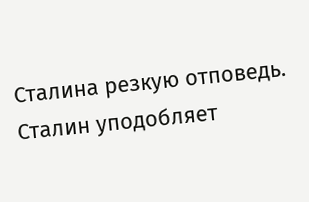Сталина резкую отповедь. Сталин уподобляет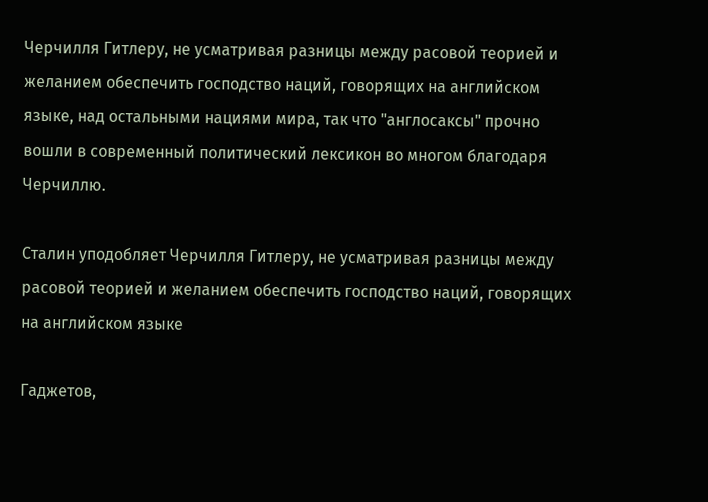Черчилля Гитлеру, не усматривая разницы между расовой теорией и желанием обеспечить господство наций, говорящих на английском языке, над остальными нациями мира, так что "англосаксы" прочно вошли в современный политический лексикон во многом благодаря Черчиллю.

Сталин уподобляет Черчилля Гитлеру, не усматривая разницы между расовой теорией и желанием обеспечить господство наций, говорящих на английском языке

Гаджетов,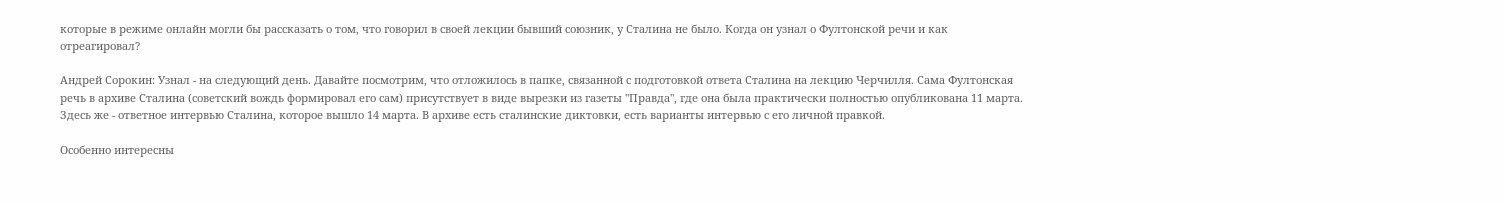которые в режиме онлайн могли бы рассказать о том, что говорил в своей лекции бывший союзник, у Сталина не было. Когда он узнал о Фултонской речи и как отреагировал?

Андрей Сорокин: Узнал - на следующий день. Давайте посмотрим, что отложилось в папке, связанной с подготовкой ответа Сталина на лекцию Черчилля. Сама Фултонская речь в архиве Сталина (советский вождь формировал его сам) присутствует в виде вырезки из газеты "Правда", где она была практически полностью опубликована 11 марта. Здесь же - ответное интервью Сталина, которое вышло 14 марта. В архиве есть сталинские диктовки, есть варианты интервью с его личной правкой.

Особенно интересны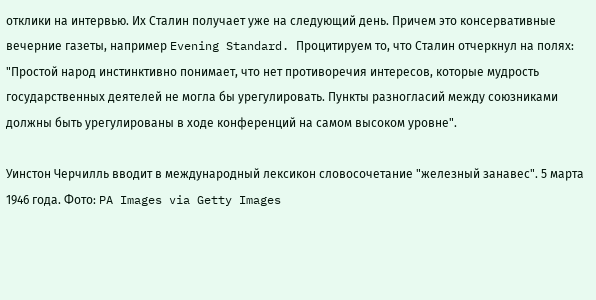отклики на интервью. Их Сталин получает уже на следующий день. Причем это консервативные вечерние газеты, например Evening Standard. Процитируем то, что Сталин отчеркнул на полях: "Простой народ инстинктивно понимает, что нет противоречия интересов, которые мудрость государственных деятелей не могла бы урегулировать. Пункты разногласий между союзниками должны быть урегулированы в ходе конференций на самом высоком уровне".

Уинстон Черчилль вводит в международный лексикон словосочетание "железный занавес". 5 марта 1946 года. Фото: PA Images via Getty Images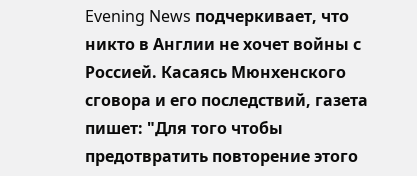Evening News подчеркивает, что никто в Англии не хочет войны с Россией. Касаясь Мюнхенского сговора и его последствий, газета пишет: "Для того чтобы предотвратить повторение этого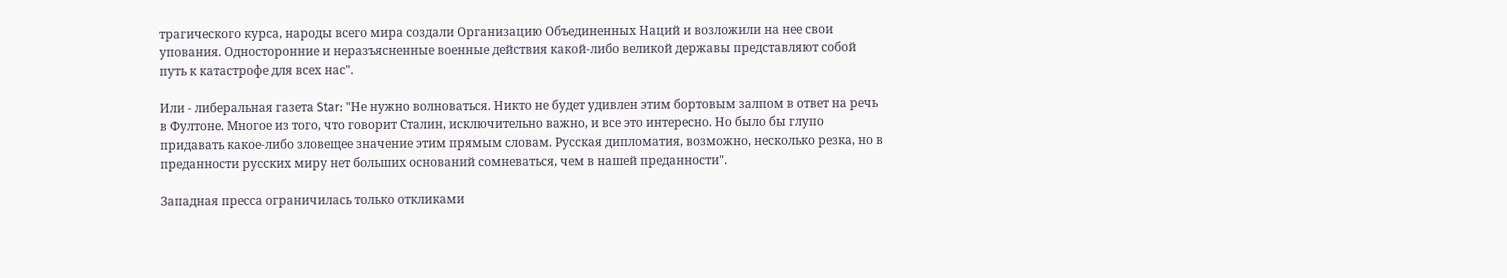трагического курса, народы всего мира создали Организацию Объединенных Наций и возложили на нее свои упования. Односторонние и неразъясненные военные действия какой-либо великой державы представляют собой путь к катастрофе для всех нас".

Или - либеральная газета Star: "Не нужно волноваться. Никто не будет удивлен этим бортовым залпом в ответ на речь в Фултоне. Многое из того, что говорит Сталин, исключительно важно, и все это интересно. Но было бы глупо придавать какое-либо зловещее значение этим прямым словам. Русская дипломатия, возможно, несколько резка, но в преданности русских миру нет больших оснований сомневаться, чем в нашей преданности".

Западная пресса ограничилась только откликами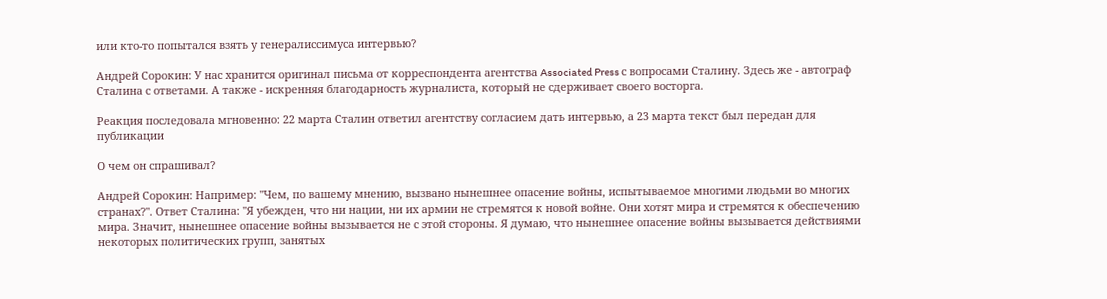или кто-то попытался взять у генералиссимуса интервью?

Андрей Сорокин: У нас хранится оригинал письма от корреспондента агентства Associated Press с вопросами Сталину. Здесь же - автограф Сталина с ответами. А также - искренняя благодарность журналиста, который не сдерживает своего восторга.

Реакция последовала мгновенно: 22 марта Сталин ответил агентству согласием дать интервью, а 23 марта текст был передан для публикации

О чем он спрашивал?

Андрей Сорокин: Например: "Чем, по вашему мнению, вызвано нынешнее опасение войны, испытываемое многими людьми во многих странах?". Ответ Сталина: "Я убежден, что ни нации, ни их армии не стремятся к новой войне. Они хотят мира и стремятся к обеспечению мира. Значит, нынешнее опасение войны вызывается не с этой стороны. Я думаю, что нынешнее опасение войны вызывается действиями некоторых политических групп, занятых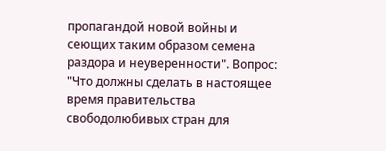пропагандой новой войны и сеющих таким образом семена раздора и неуверенности". Вопрос: "Что должны сделать в настоящее время правительства свободолюбивых стран для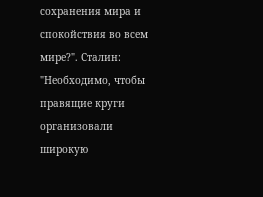сохранения мира и спокойствия во всем мире?". Сталин: "Необходимо, чтобы правящие круги организовали широкую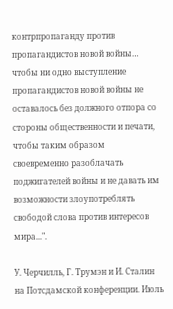контрпропаганду против пропагандистов новой войны… чтобы ни одно выступление пропагандистов новой войны не оставалось без должного отпора со стороны общественности и печати, чтобы таким образом своевременно разоблачать поджигателей войны и не давать им возможности злоупотреблять свободой слова против интересов мира...".

У. Черчилль, Г. Трумэн и И. Сталин на Потсдамской конференции. Июль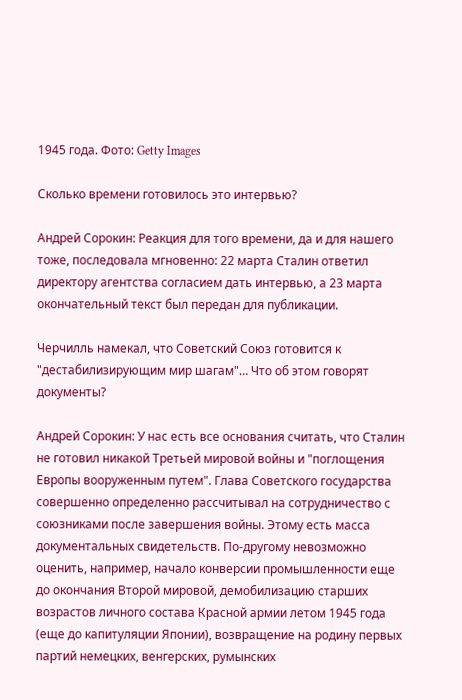1945 года. Фото: Getty Images

Сколько времени готовилось это интервью?

Андрей Сорокин: Реакция для того времени, да и для нашего тоже, последовала мгновенно: 22 марта Сталин ответил директору агентства согласием дать интервью, а 23 марта окончательный текст был передан для публикации.

Черчилль намекал, что Советский Союз готовится к "дестабилизирующим мир шагам"… Что об этом говорят документы?

Андрей Сорокин: У нас есть все основания считать, что Сталин не готовил никакой Третьей мировой войны и "поглощения Европы вооруженным путем". Глава Советского государства совершенно определенно рассчитывал на сотрудничество с союзниками после завершения войны. Этому есть масса документальных свидетельств. По-другому невозможно оценить, например, начало конверсии промышленности еще до окончания Второй мировой, демобилизацию старших возрастов личного состава Красной армии летом 1945 года (еще до капитуляции Японии), возвращение на родину первых партий немецких, венгерских, румынских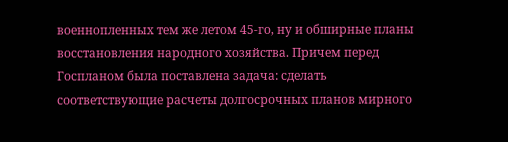военнопленных тем же летом 45-го, ну и обширные планы восстановления народного хозяйства. Причем перед Госпланом была поставлена задача: сделать соответствующие расчеты долгосрочных планов мирного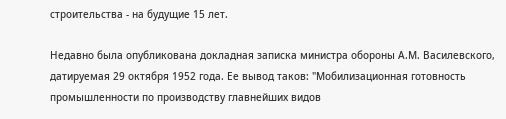строительства - на будущие 15 лет.

Недавно была опубликована докладная записка министра обороны А.М. Василевского, датируемая 29 октября 1952 года. Ее вывод таков: "Мобилизационная готовность промышленности по производству главнейших видов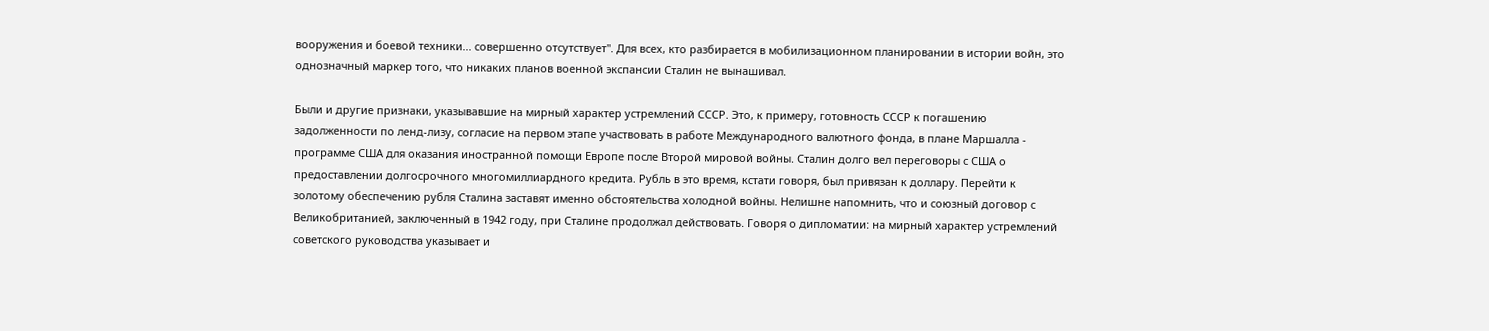вооружения и боевой техники... совершенно отсутствует". Для всех, кто разбирается в мобилизационном планировании в истории войн, это однозначный маркер того, что никаких планов военной экспансии Сталин не вынашивал.

Были и другие признаки, указывавшие на мирный характер устремлений СССР. Это, к примеру, готовность СССР к погашению задолженности по ленд-лизу, согласие на первом этапе участвовать в работе Международного валютного фонда, в плане Маршалла - программе США для оказания иностранной помощи Европе после Второй мировой войны. Сталин долго вел переговоры с США о предоставлении долгосрочного многомиллиардного кредита. Рубль в это время, кстати говоря, был привязан к доллару. Перейти к золотому обеспечению рубля Сталина заставят именно обстоятельства холодной войны. Нелишне напомнить, что и союзный договор с Великобританией, заключенный в 1942 году, при Сталине продолжал действовать. Говоря о дипломатии: на мирный характер устремлений советского руководства указывает и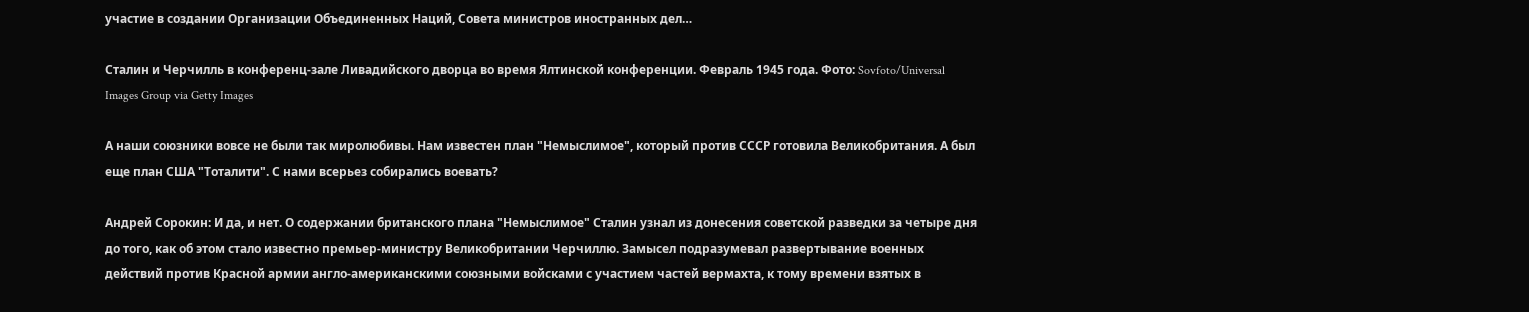участие в создании Организации Объединенных Наций, Совета министров иностранных дел…

Сталин и Черчилль в конференц-зале Ливадийского дворца во время Ялтинской конференции. Февраль 1945 года. Фото: Sovfoto/Universal Images Group via Getty Images

А наши союзники вовсе не были так миролюбивы. Нам известен план "Немыслимое", который против СССР готовила Великобритания. А был еще план США "Тоталити". С нами всерьез собирались воевать?

Андрей Сорокин: И да, и нет. О содержании британского плана "Немыслимое" Сталин узнал из донесения советской разведки за четыре дня до того, как об этом стало известно премьер-министру Великобритании Черчиллю. Замысел подразумевал развертывание военных действий против Красной армии англо-американскими союзными войсками с участием частей вермахта, к тому времени взятых в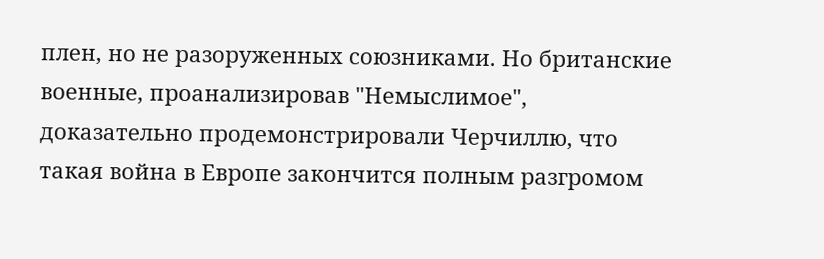плен, но не разоруженных союзниками. Но британские военные, проанализировав "Немыслимое", доказательно продемонстрировали Черчиллю, что такая война в Европе закончится полным разгромом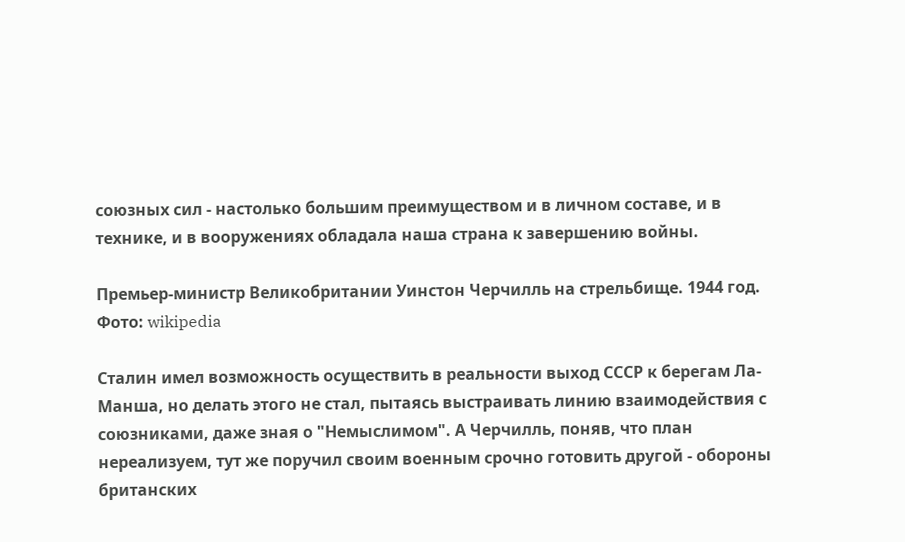союзных сил - настолько большим преимуществом и в личном составе, и в технике, и в вооружениях обладала наша страна к завершению войны.

Премьер-министр Великобритании Уинстон Черчилль на стрельбище. 1944 год. Фото: wikipedia

Сталин имел возможность осуществить в реальности выход СССР к берегам Ла-Манша, но делать этого не стал, пытаясь выстраивать линию взаимодействия с союзниками, даже зная о "Немыслимом". А Черчилль, поняв, что план нереализуем, тут же поручил своим военным срочно готовить другой - обороны британских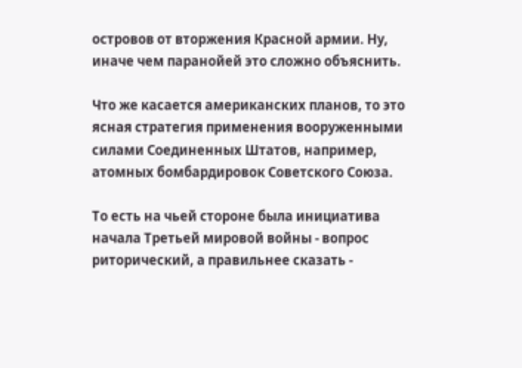островов от вторжения Красной армии. Ну, иначе чем паранойей это сложно объяснить.

Что же касается американских планов, то это ясная стратегия применения вооруженными силами Соединенных Штатов, например, атомных бомбардировок Советского Союза.

То есть на чьей стороне была инициатива начала Третьей мировой войны - вопрос риторический, а правильнее сказать -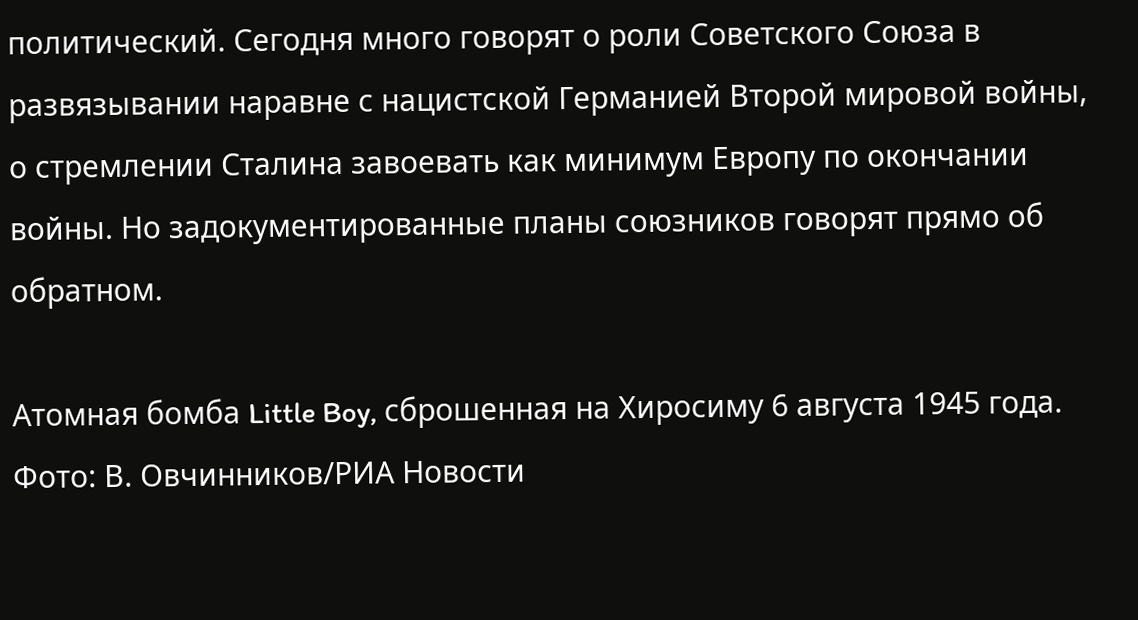политический. Сегодня много говорят о роли Советского Союза в развязывании наравне с нацистской Германией Второй мировой войны, о стремлении Сталина завоевать как минимум Европу по окончании войны. Но задокументированные планы союзников говорят прямо об обратном.

Атомная бомба Little Boy, сброшенная на Хиросиму 6 августа 1945 года. Фото: В. Овчинников/РИА Новости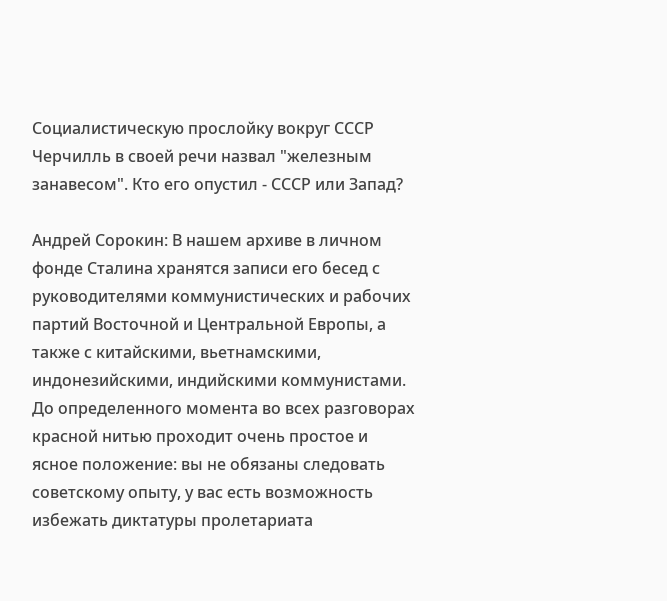Социалистическую прослойку вокруг СССР Черчилль в своей речи назвал "железным занавесом". Кто его опустил - СССР или Запад?

Андрей Сорокин: В нашем архиве в личном фонде Сталина хранятся записи его бесед с руководителями коммунистических и рабочих партий Восточной и Центральной Европы, а также с китайскими, вьетнамскими, индонезийскими, индийскими коммунистами. До определенного момента во всех разговорах красной нитью проходит очень простое и ясное положение: вы не обязаны следовать советскому опыту, у вас есть возможность избежать диктатуры пролетариата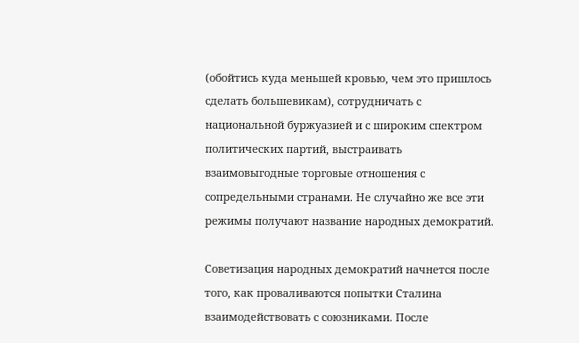(обойтись куда меньшей кровью, чем это пришлось сделать большевикам), сотрудничать с национальной буржуазией и с широким спектром политических партий, выстраивать взаимовыгодные торговые отношения с сопредельными странами. Не случайно же все эти режимы получают название народных демократий.

Советизация народных демократий начнется после того, как проваливаются попытки Сталина взаимодействовать с союзниками. После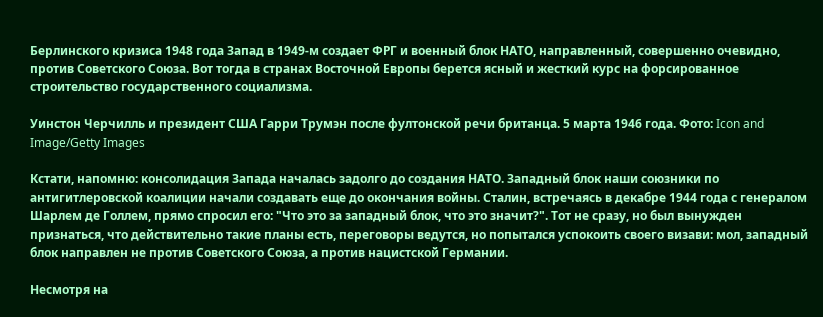Берлинского кризиса 1948 года Запад в 1949-м создает ФРГ и военный блок НАТО, направленный, совершенно очевидно, против Советского Союза. Вот тогда в странах Восточной Европы берется ясный и жесткий курс на форсированное строительство государственного социализма.

Уинстон Черчилль и президент США Гарри Трумэн после фултонской речи британца. 5 марта 1946 года. Фото: Icon and Image/Getty Images

Кстати, напомню: консолидация Запада началась задолго до создания НАТО. Западный блок наши союзники по антигитлеровской коалиции начали создавать еще до окончания войны. Сталин, встречаясь в декабре 1944 года с генералом Шарлем де Голлем, прямо спросил его: "Что это за западный блок, что это значит?". Тот не сразу, но был вынужден признаться, что действительно такие планы есть, переговоры ведутся, но попытался успокоить своего визави: мол, западный блок направлен не против Советского Союза, а против нацистской Германии.

Несмотря на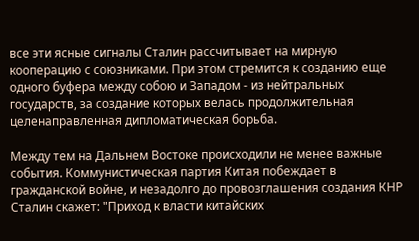все эти ясные сигналы Сталин рассчитывает на мирную кооперацию с союзниками. При этом стремится к созданию еще одного буфера между собою и Западом - из нейтральных государств, за создание которых велась продолжительная целенаправленная дипломатическая борьба.

Между тем на Дальнем Востоке происходили не менее важные события. Коммунистическая партия Китая побеждает в гражданской войне, и незадолго до провозглашения создания КНР Сталин скажет: "Приход к власти китайских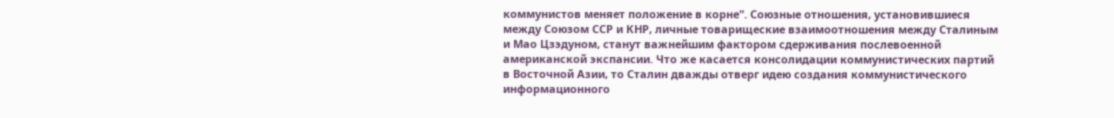коммунистов меняет положение в корне". Союзные отношения, установившиеся между Союзом ССР и КНР, личные товарищеские взаимоотношения между Сталиным и Мао Цзэдуном, станут важнейшим фактором сдерживания послевоенной американской экспансии. Что же касается консолидации коммунистических партий в Восточной Азии, то Сталин дважды отверг идею создания коммунистического информационного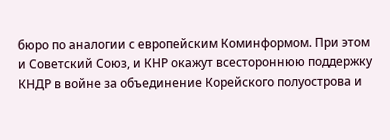бюро по аналогии с европейским Коминформом. При этом и Советский Союз, и КНР окажут всестороннюю поддержку КНДР в войне за объединение Корейского полуострова и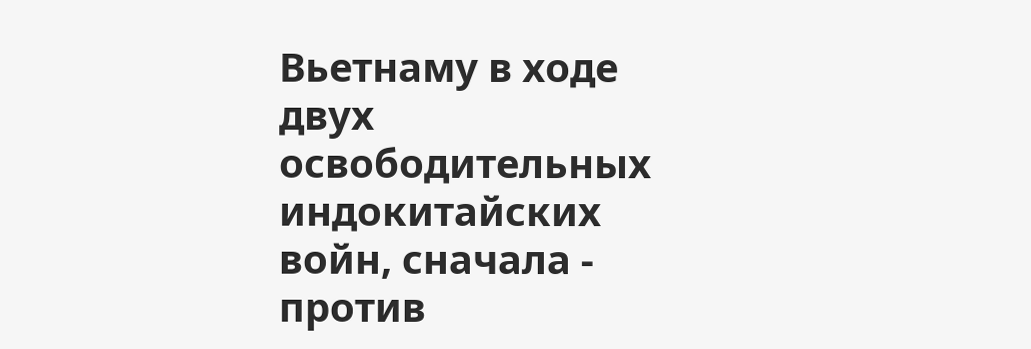Вьетнаму в ходе двух освободительных индокитайских войн, сначала - против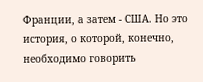Франции, а затем - США. Но это история, о которой, конечно, необходимо говорить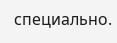специально.